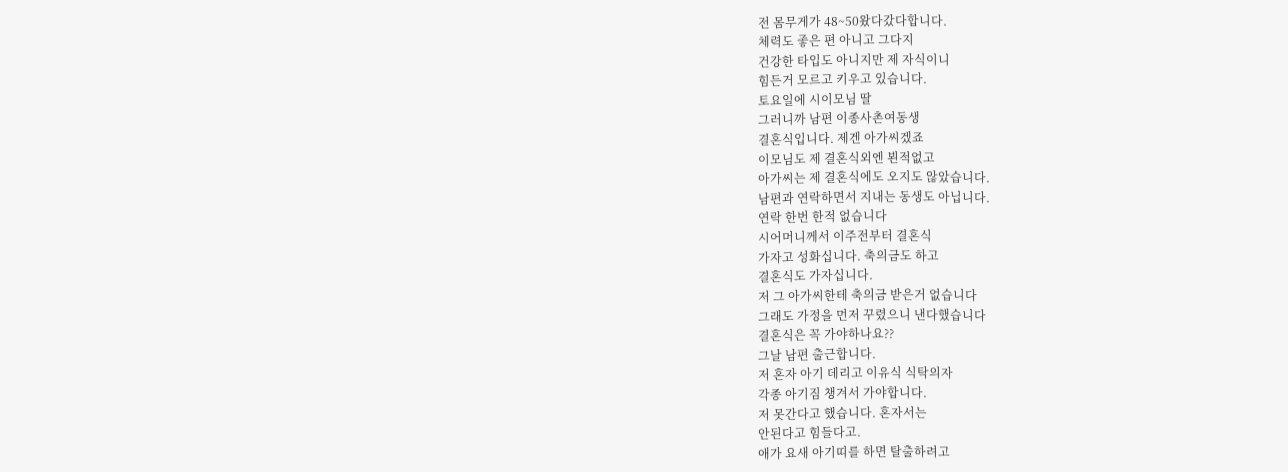전 몸무게가 48~50왔다갔다합니다.
체력도 좋은 편 아니고 그다지
건강한 타입도 아니지만 제 자식이니
힘든거 모르고 키우고 있습니다.
토요일에 시이모님 딸
그러니까 남편 이종사촌여동생
결혼식입니다. 제겐 아가씨겠죠
이모님도 제 결혼식외엔 뵌적없고
아가씨는 제 결혼식에도 오지도 않았습니다.
남편과 연락하면서 지내는 동생도 아닙니다.
연락 한번 한적 없습니다
시어머니께서 이주전부터 결혼식
가자고 성화십니다. 축의금도 하고
결혼식도 가자십니다.
저 그 아가씨한테 축의금 받은거 없습니다
그래도 가정을 먼저 꾸렸으니 낸다했습니다
결혼식은 꼭 가야하나요??
그날 남편 출근합니다.
저 혼자 아기 데리고 이유식 식탁의자
각종 아기짐 챙겨서 가야합니다.
저 못간다고 했습니다. 혼자서는
안된다고 힘들다고.
애가 요새 아기띠를 하면 탈출하려고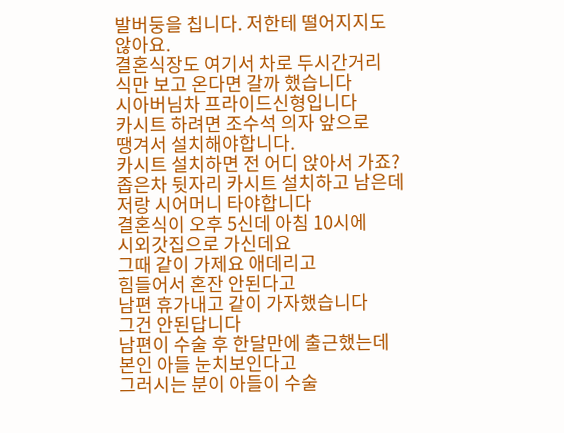발버둥을 칩니다. 저한테 떨어지지도
않아요.
결혼식장도 여기서 차로 두시간거리
식만 보고 온다면 갈까 했습니다
시아버님차 프라이드신형입니다
카시트 하려면 조수석 의자 앞으로
땡겨서 설치해야합니다.
카시트 설치하면 전 어디 앉아서 가죠?
좁은차 뒷자리 카시트 설치하고 남은데
저랑 시어머니 타야합니다
결혼식이 오후 5신데 아침 10시에
시외갓집으로 가신데요
그때 같이 가제요 애데리고
힘들어서 혼잔 안된다고
남편 휴가내고 같이 가자했습니다
그건 안된답니다
남편이 수술 후 한달만에 출근했는데
본인 아들 눈치보인다고
그러시는 분이 아들이 수술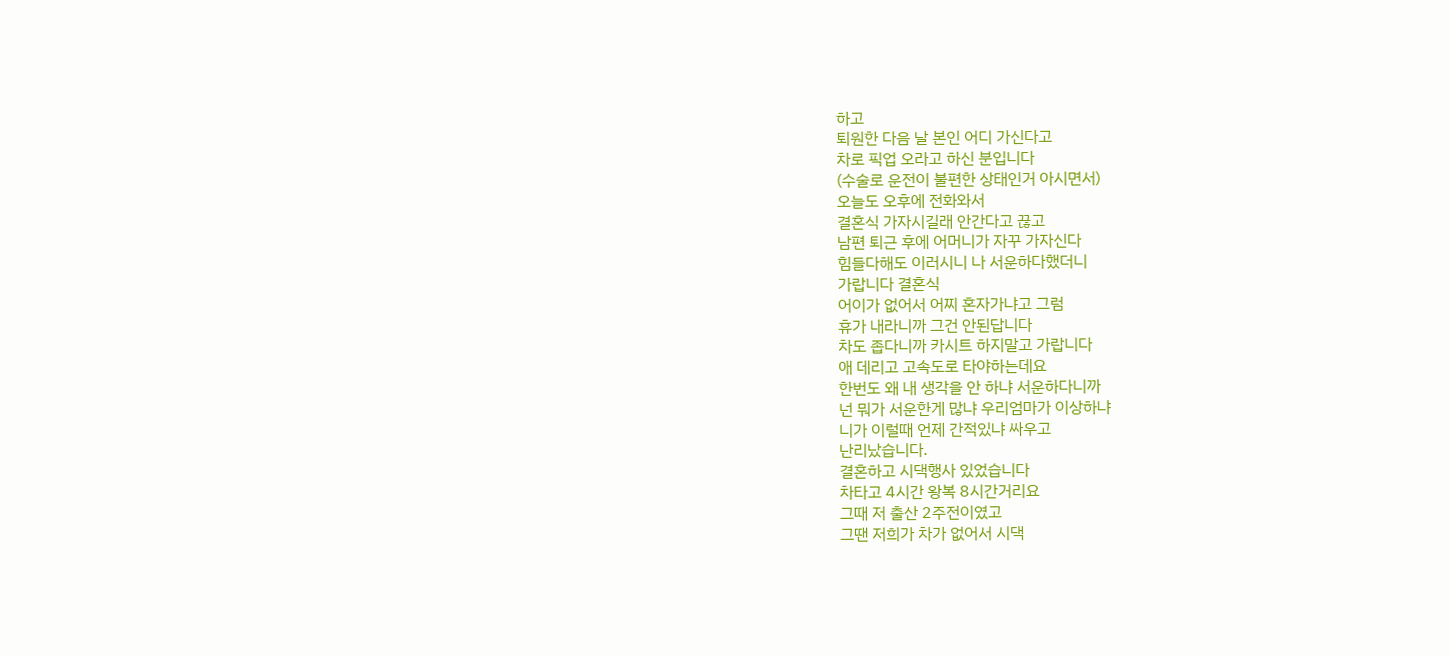하고
퇴원한 다음 날 본인 어디 가신다고
차로 픽업 오라고 하신 분입니다
(수술로 운전이 불편한 상태인거 아시면서)
오늘도 오후에 전화와서
결혼식 가자시길래 안간다고 끊고
남편 퇴근 후에 어머니가 자꾸 가자신다
힘들다해도 이러시니 나 서운하다했더니
가랍니다 결혼식
어이가 없어서 어찌 혼자가냐고 그럼
휴가 내라니까 그건 안된답니다
차도 좁다니까 카시트 하지말고 가랍니다
애 데리고 고속도로 타야하는데요
한번도 왜 내 생각을 안 하냐 서운하다니까
넌 뭐가 서운한게 많냐 우리엄마가 이상하냐
니가 이럴때 언제 간적있냐 싸우고
난리났습니다.
결혼하고 시댁행사 있었습니다
차타고 4시간 왕복 8시간거리요
그때 저 출산 2주전이였고
그땐 저희가 차가 없어서 시댁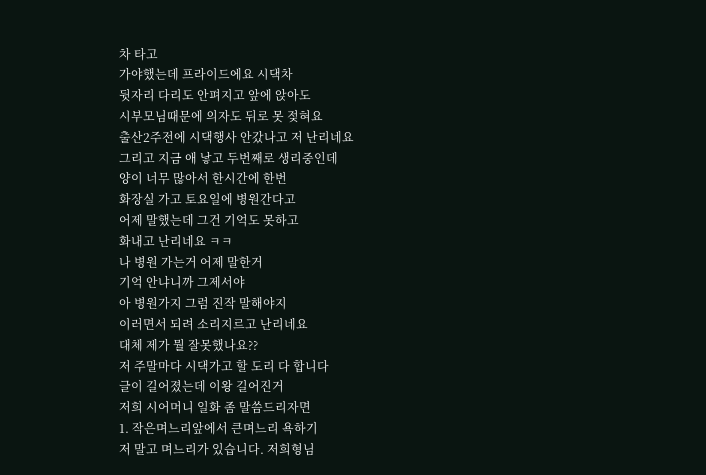차 타고
가야했는데 프라이드에요 시댁차
뒷자리 다리도 안펴지고 앞에 앉아도
시부모님때문에 의자도 뒤로 못 젖혀요
출산2주전에 시댁행사 안갔나고 저 난리네요
그리고 지금 애 낳고 두번째로 생리중인데
양이 너무 많아서 한시간에 한번
화장실 가고 토요일에 병원간다고
어제 말했는데 그건 기억도 못하고
화내고 난리네요 ㅋㅋ
나 병원 가는거 어제 말한거
기억 안냐니까 그제서야
아 병원가지 그럼 진작 말해야지
이러면서 되려 소리지르고 난리네요
대체 제가 뭘 잘못했나요??
저 주말마다 시댁가고 할 도리 다 합니다
글이 길어졌는데 이왕 길어진거
저희 시어머니 일화 좀 말씀드리자면
1. 작은며느리앞에서 큰며느리 욕하기
저 말고 며느리가 있습니다. 저희형님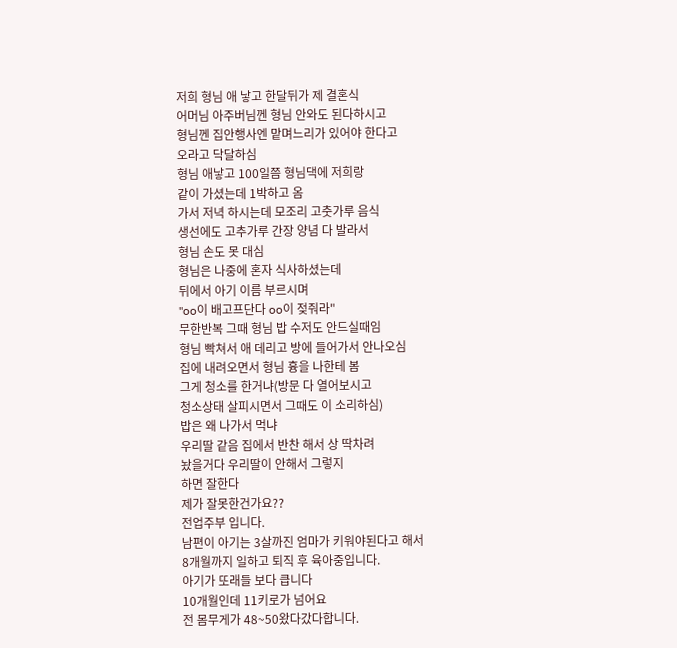저희 형님 애 낳고 한달뒤가 제 결혼식
어머님 아주버님껜 형님 안와도 된다하시고
형님껜 집안행사엔 맡며느리가 있어야 한다고
오라고 닥달하심
형님 애낳고 100일쯤 형님댁에 저희랑
같이 가셨는데 1박하고 옴
가서 저녁 하시는데 모조리 고춧가루 음식
생선에도 고추가루 간장 양념 다 발라서
형님 손도 못 대심
형님은 나중에 혼자 식사하셨는데
뒤에서 아기 이름 부르시며
"oo이 배고프단다 oo이 젖줘라"
무한반복 그때 형님 밥 수저도 안드실때임
형님 빡쳐서 애 데리고 방에 들어가서 안나오심
집에 내려오면서 형님 흉을 나한테 봄
그게 청소를 한거냐(방문 다 열어보시고
청소상태 살피시면서 그때도 이 소리하심)
밥은 왜 나가서 먹냐
우리딸 같음 집에서 반찬 해서 상 딱차려
놨을거다 우리딸이 안해서 그렇지
하면 잘한다
제가 잘못한건가요??
전업주부 입니다.
남편이 아기는 3살까진 엄마가 키워야된다고 해서
8개월까지 일하고 퇴직 후 육아중입니다.
아기가 또래들 보다 큽니다
10개월인데 11키로가 넘어요
전 몸무게가 48~50왔다갔다합니다.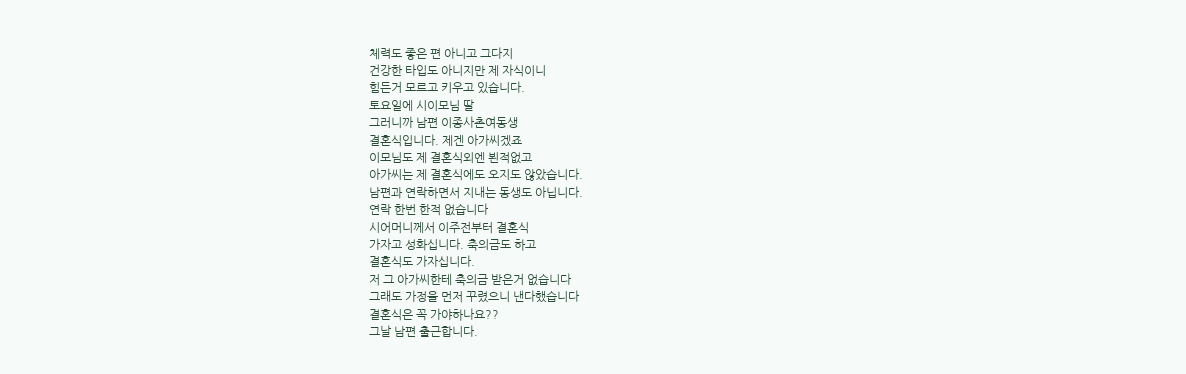체력도 좋은 편 아니고 그다지
건강한 타입도 아니지만 제 자식이니
힘든거 모르고 키우고 있습니다.
토요일에 시이모님 딸
그러니까 남편 이종사촌여동생
결혼식입니다. 제겐 아가씨겠죠
이모님도 제 결혼식외엔 뵌적없고
아가씨는 제 결혼식에도 오지도 않았습니다.
남편과 연락하면서 지내는 동생도 아닙니다.
연락 한번 한적 없습니다
시어머니께서 이주전부터 결혼식
가자고 성화십니다. 축의금도 하고
결혼식도 가자십니다.
저 그 아가씨한테 축의금 받은거 없습니다
그래도 가정을 먼저 꾸렸으니 낸다했습니다
결혼식은 꼭 가야하나요??
그날 남편 출근합니다.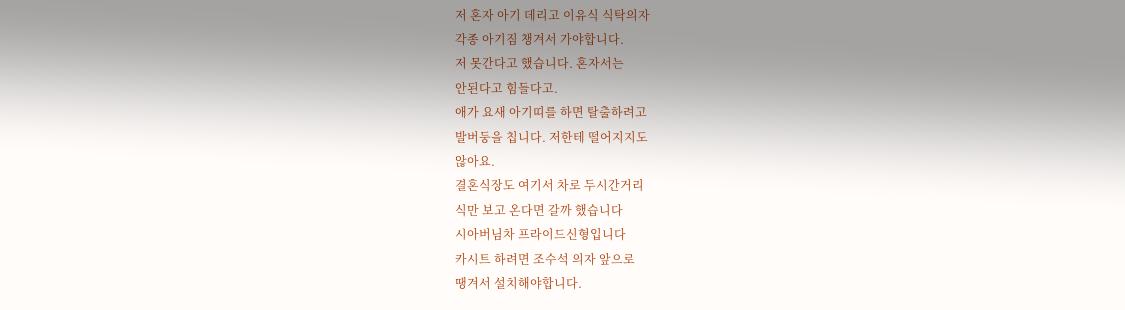저 혼자 아기 데리고 이유식 식탁의자
각종 아기짐 챙겨서 가야합니다.
저 못간다고 했습니다. 혼자서는
안된다고 힘들다고.
애가 요새 아기띠를 하면 탈출하려고
발버둥을 칩니다. 저한테 떨어지지도
않아요.
결혼식장도 여기서 차로 두시간거리
식만 보고 온다면 갈까 했습니다
시아버님차 프라이드신형입니다
카시트 하려면 조수석 의자 앞으로
땡겨서 설치해야합니다.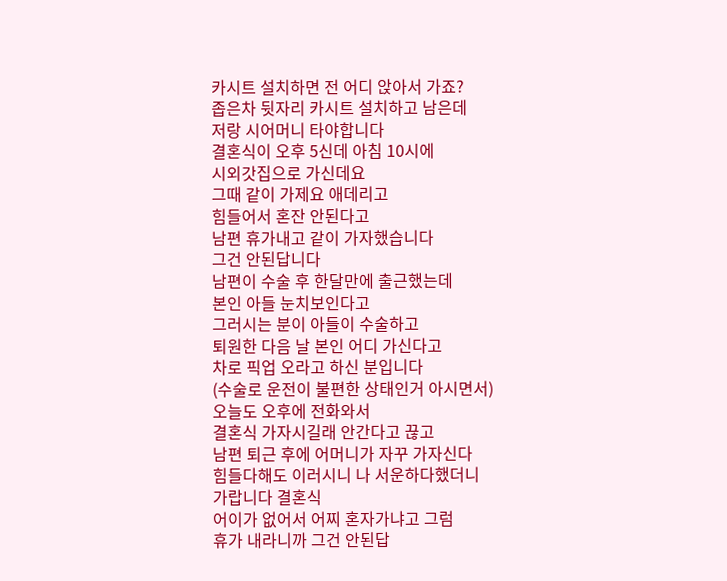카시트 설치하면 전 어디 앉아서 가죠?
좁은차 뒷자리 카시트 설치하고 남은데
저랑 시어머니 타야합니다
결혼식이 오후 5신데 아침 10시에
시외갓집으로 가신데요
그때 같이 가제요 애데리고
힘들어서 혼잔 안된다고
남편 휴가내고 같이 가자했습니다
그건 안된답니다
남편이 수술 후 한달만에 출근했는데
본인 아들 눈치보인다고
그러시는 분이 아들이 수술하고
퇴원한 다음 날 본인 어디 가신다고
차로 픽업 오라고 하신 분입니다
(수술로 운전이 불편한 상태인거 아시면서)
오늘도 오후에 전화와서
결혼식 가자시길래 안간다고 끊고
남편 퇴근 후에 어머니가 자꾸 가자신다
힘들다해도 이러시니 나 서운하다했더니
가랍니다 결혼식
어이가 없어서 어찌 혼자가냐고 그럼
휴가 내라니까 그건 안된답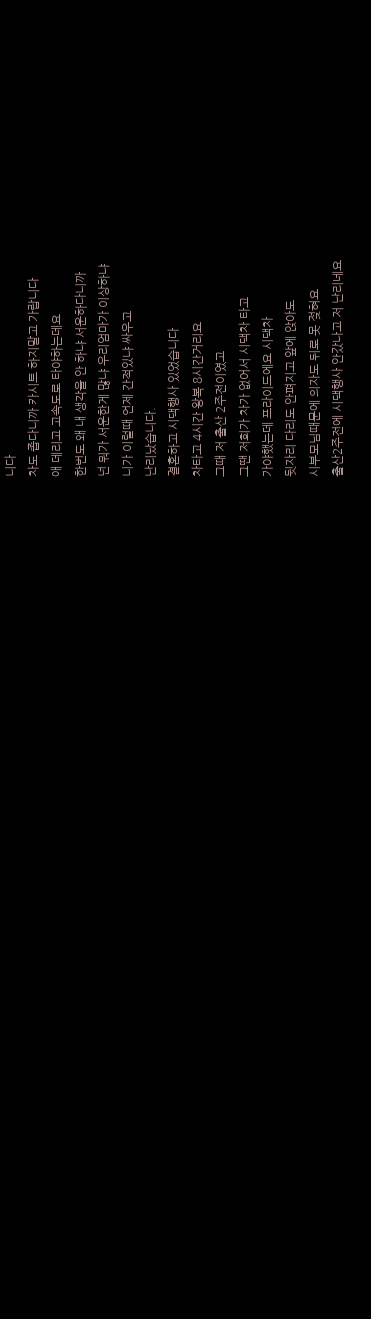니다
차도 좁다니까 카시트 하지말고 가랍니다
애 데리고 고속도로 타야하는데요
한번도 왜 내 생각을 안 하냐 서운하다니까
넌 뭐가 서운한게 많냐 우리엄마가 이상하냐
니가 이럴때 언제 간적있냐 싸우고
난리났습니다.
결혼하고 시댁행사 있었습니다
차타고 4시간 왕복 8시간거리요
그때 저 출산 2주전이였고
그땐 저희가 차가 없어서 시댁차 타고
가야했는데 프라이드에요 시댁차
뒷자리 다리도 안펴지고 앞에 앉아도
시부모님때문에 의자도 뒤로 못 젖혀요
출산2주전에 시댁행사 안갔나고 저 난리네요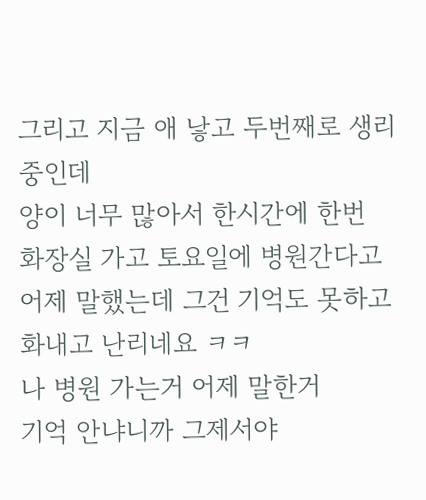그리고 지금 애 낳고 두번째로 생리중인데
양이 너무 많아서 한시간에 한번
화장실 가고 토요일에 병원간다고
어제 말했는데 그건 기억도 못하고
화내고 난리네요 ㅋㅋ
나 병원 가는거 어제 말한거
기억 안냐니까 그제서야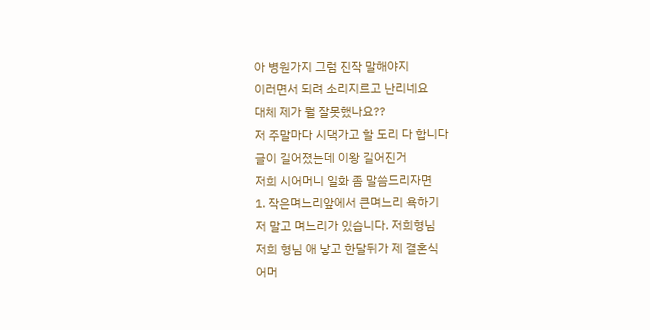아 병원가지 그럼 진작 말해야지
이러면서 되려 소리지르고 난리네요
대체 제가 뭘 잘못했나요??
저 주말마다 시댁가고 할 도리 다 합니다
글이 길어졌는데 이왕 길어진거
저희 시어머니 일화 좀 말씀드리자면
1. 작은며느리앞에서 큰며느리 욕하기
저 말고 며느리가 있습니다. 저희형님
저희 형님 애 낳고 한달뒤가 제 결혼식
어머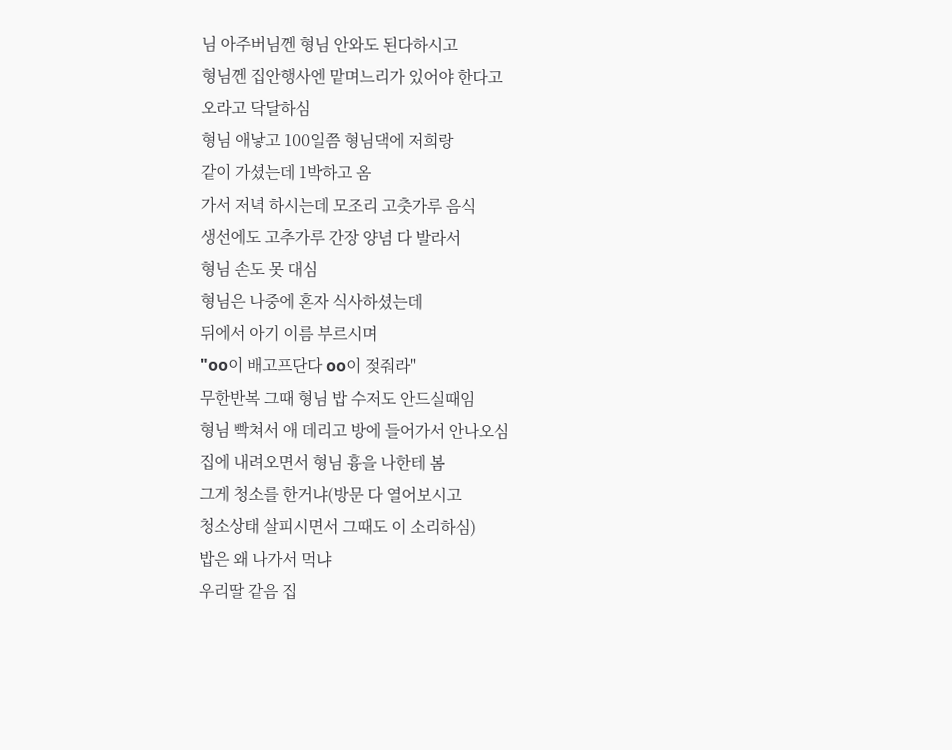님 아주버님껜 형님 안와도 된다하시고
형님껜 집안행사엔 맡며느리가 있어야 한다고
오라고 닥달하심
형님 애낳고 100일쯤 형님댁에 저희랑
같이 가셨는데 1박하고 옴
가서 저녁 하시는데 모조리 고춧가루 음식
생선에도 고추가루 간장 양념 다 발라서
형님 손도 못 대심
형님은 나중에 혼자 식사하셨는데
뒤에서 아기 이름 부르시며
"oo이 배고프단다 oo이 젖줘라"
무한반복 그때 형님 밥 수저도 안드실때임
형님 빡쳐서 애 데리고 방에 들어가서 안나오심
집에 내려오면서 형님 흉을 나한테 봄
그게 청소를 한거냐(방문 다 열어보시고
청소상태 살피시면서 그때도 이 소리하심)
밥은 왜 나가서 먹냐
우리딸 같음 집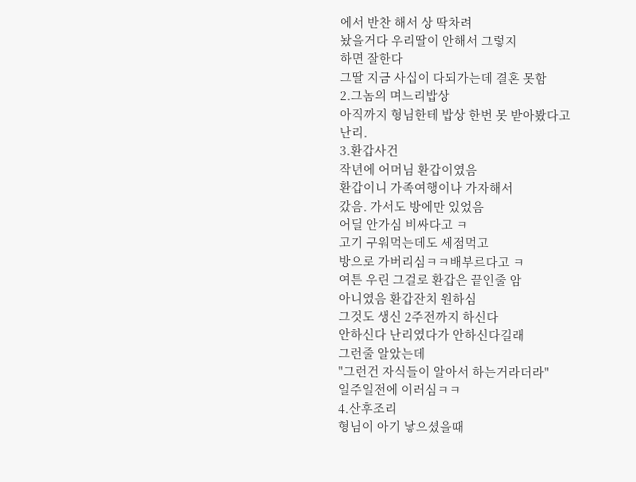에서 반찬 해서 상 딱차려
놨을거다 우리딸이 안해서 그렇지
하면 잘한다
그딸 지금 사십이 다되가는데 결혼 못함
2.그놈의 며느리밥상
아직까지 형님한테 밥상 한번 못 받아봤다고
난리.
3.환갑사건
작년에 어머님 환갑이였음
환갑이니 가족여행이나 가자해서
갔음. 가서도 방에만 있었음
어딜 안가심 비싸다고 ㅋ
고기 구워먹는데도 세점먹고
방으로 가버리심ㅋㅋ배부르다고 ㅋ
여튼 우린 그걸로 환갑은 끝인줄 암
아니였음 환갑잔치 원하심
그것도 생신 2주전까지 하신다
안하신다 난리였다가 안하신다길래
그런줄 알았는데
"그런건 자식들이 알아서 하는거라더라"
일주일전에 이러심ㅋㅋ
4.산후조리
형님이 아기 낳으셨을때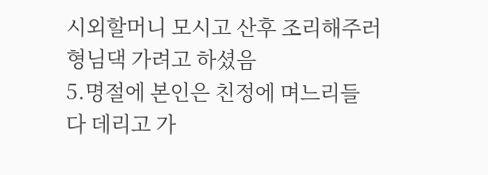시외할머니 모시고 산후 조리해주러
형님댁 가려고 하셨음
5.명절에 본인은 친정에 며느리들
다 데리고 가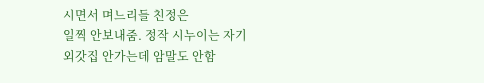시면서 며느리들 친정은
일찍 안보내줌. 정작 시누이는 자기
외갓집 안가는데 암말도 안함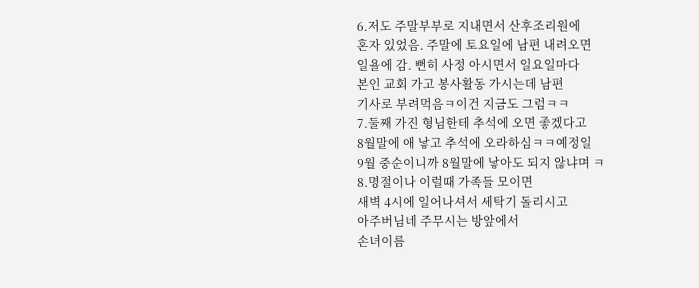6.저도 주말부부로 지내면서 산후조리원에
혼자 있었음. 주말에 토요일에 남편 내려오면
일욜에 감. 뻔히 사정 아시면서 일요일마다
본인 교회 가고 봉사활동 가시는데 남편
기사로 부려먹음ㅋ이건 지금도 그럼ㅋㅋ
7.둘째 가진 형님한테 추석에 오면 좋겠다고
8월말에 애 낳고 추석에 오라하심ㅋㅋ예정일
9월 중순이니까 8월말에 낳아도 되지 않냐며 ㅋ
8.명절이나 이럴때 가족들 모이면
새벽 4시에 일어나셔서 세탁기 돌리시고
아주버님네 주무시는 방앞에서
손녀이름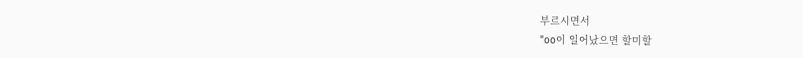부르시면서
"oo이 일어났으면 할미할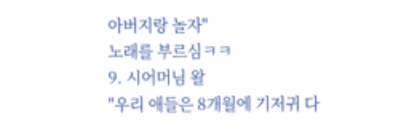아버지랑 놀자"
노래를 부르심ㅋㅋ
9. 시어머님 왈
"우리 애들은 8개월에 기저귀 다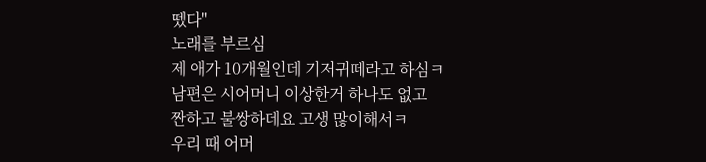뗐다"
노래를 부르심
제 애가 10개월인데 기저귀떼라고 하심ㅋ
남편은 시어머니 이상한거 하나도 없고
짠하고 불쌍하데요 고생 많이해서ㅋ
우리 때 어머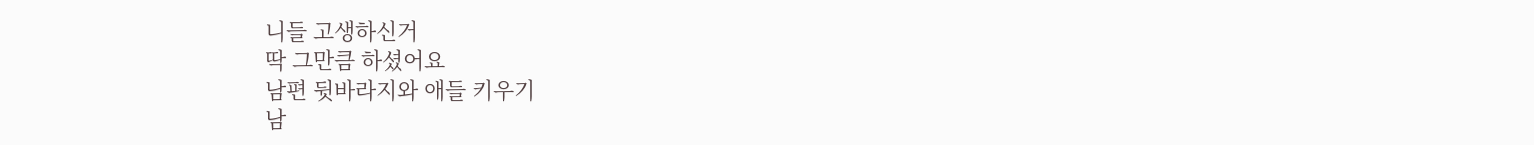니들 고생하신거
딱 그만큼 하셨어요
남편 뒷바라지와 애들 키우기
남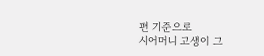편 기준으로
시어머니 고생이 그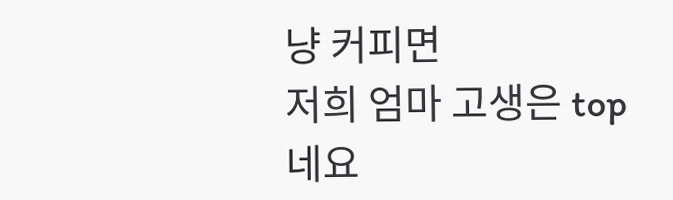냥 커피면
저희 엄마 고생은 top네요